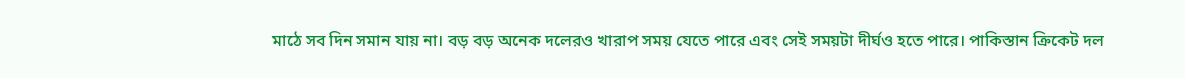মাঠে সব দিন সমান যায় না। বড় বড় অনেক দলেরও খারাপ সময় যেতে পারে এবং সেই সময়টা দীর্ঘও হতে পারে। পাকিস্তান ক্রিকেট দল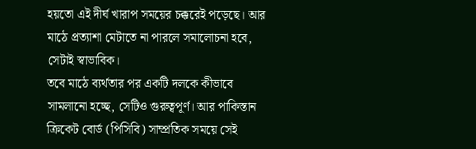হয়তো এই দীর্ঘ খারাপ সময়ের চক্করেই পড়েছে। আর মাঠে প্রত্যাশা মেটাতে না পারলে সমালোচনা হবে, সেটাই স্বাভাবিক।
তবে মাঠে ব্যর্থতার পর একটি দলকে কীভাবে সামলানো হচ্ছে, সেটিও গুরুত্বপূর্ণ। আর পাকিস্তান ক্রিকেট বোর্ড (পিসিবি) সাম্প্রতিক সময়ে সেই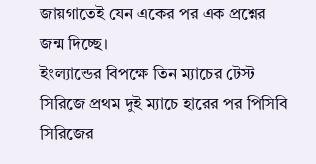জায়গাতেই যেন একের পর এক প্রশ্নের জন্ম দিচ্ছে।
ইংল্যান্ডের বিপক্ষে তিন ম্যাচের টেস্ট সিরিজে প্রথম দুই ম্যাচে হারের পর পিসিবি সিরিজের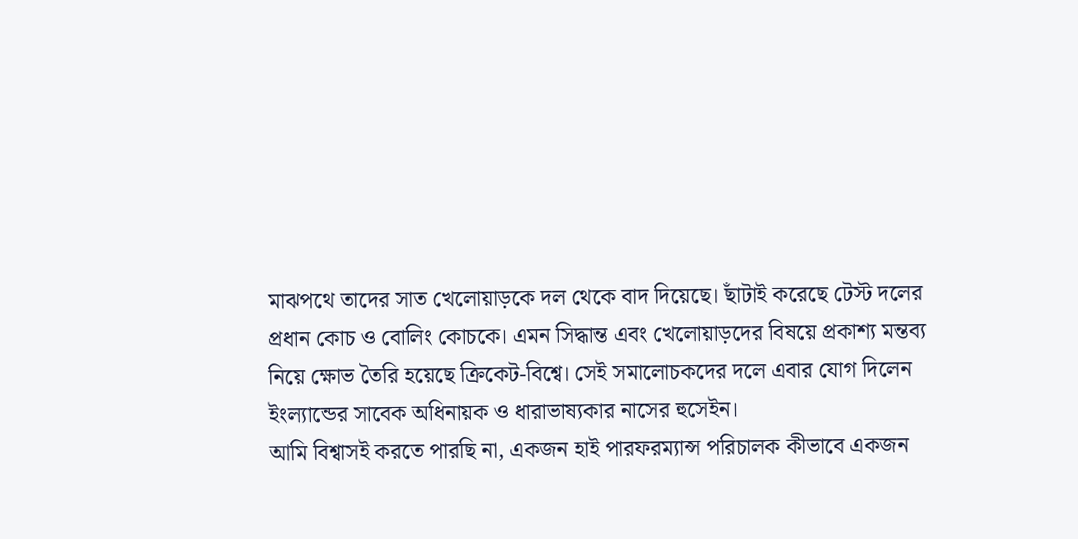মাঝপথে তাদের সাত খেলোয়াড়কে দল থেকে বাদ দিয়েছে। ছাঁটাই করেছে টেস্ট দলের প্রধান কোচ ও বোলিং কোচকে। এমন সিদ্ধান্ত এবং খেলোয়াড়দের বিষয়ে প্রকাশ্য মন্তব্য নিয়ে ক্ষোভ তৈরি হয়েছে ক্রিকেট-বিশ্বে। সেই সমালোচকদের দলে এবার যোগ দিলেন ইংল্যান্ডের সাবেক অধিনায়ক ও ধারাভাষ্যকার নাসের হুসেইন।
আমি বিশ্বাসই করতে পারছি না, একজন হাই পারফরম্যান্স পরিচালক কীভাবে একজন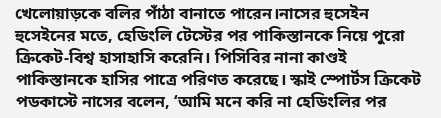খেলোয়াড়কে বলির পাঁঠা বানাতে পারেন।নাসের হুসেইন
হুসেইনের মতে, হেডিংলি টেস্টের পর পাকিস্তানকে নিয়ে পুরো ক্রিকেট-বিশ্ব হাসাহাসি করেনি। পিসিবির নানা কাণ্ডই পাকিস্তানকে হাসির পাত্রে পরিণত করেছে। স্কাই স্পোর্টস ক্রিকেট পডকাস্টে নাসের বলেন, ‘আমি মনে করি না হেডিংলির পর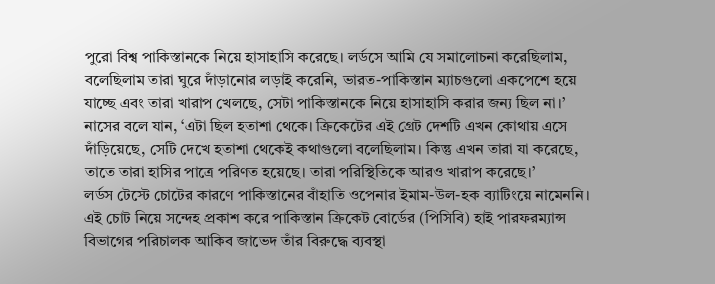পুরো বিশ্ব পাকিস্তানকে নিয়ে হাসাহাসি করেছে। লর্ডসে আমি যে সমালোচনা করেছিলাম, বলেছিলাম তারা ঘুরে দাঁড়ানোর লড়াই করেনি, ভারত-পাকিস্তান ম্যাচগুলো একপেশে হয়ে যাচ্ছে এবং তারা খারাপ খেলছে, সেটা পাকিস্তানকে নিয়ে হাসাহাসি করার জন্য ছিল না।’
নাসের বলে যান, ‘এটা ছিল হতাশা থেকে। ক্রিকেটের এই গ্রেট দেশটি এখন কোথায় এসে দাঁড়িয়েছে, সেটি দেখে হতাশা থেকেই কথাগুলো বলেছিলাম। কিন্তু এখন তারা যা করেছে, তাতে তারা হাসির পাত্রে পরিণত হয়েছে। তারা পরিস্থিতিকে আরও খারাপ করেছে।’
লর্ডস টেস্টে চোটের কারণে পাকিস্তানের বাঁহাতি ওপেনার ইমাম-উল-হক ব্যাটিংয়ে নামেননি। এই চোট নিয়ে সন্দেহ প্রকাশ করে পাকিস্তান ক্রিকেট বোর্ডের (পিসিবি) হাই পারফরম্যান্স বিভাগের পরিচালক আকিব জাভেদ তাঁর বিরুদ্ধে ব্যবস্থা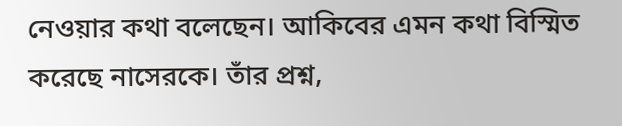নেওয়ার কথা বলেছেন। আকিবের এমন কথা বিস্মিত করেছে নাসেরকে। তাঁর প্রশ্ন,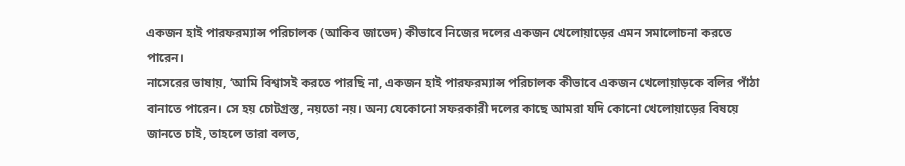একজন হাই পারফরম্যান্স পরিচালক (আকিব জাভেদ) কীভাবে নিজের দলের একজন খেলোয়াড়ের এমন সমালোচনা করতে পারেন।
নাসেরের ভাষায়, ‘আমি বিশ্বাসই করতে পারছি না, একজন হাই পারফরম্যান্স পরিচালক কীভাবে একজন খেলোয়াড়কে বলির পাঁঠা বানাতে পারেন। সে হয় চোটগ্রস্ত, নয়তো নয়। অন্য যেকোনো সফরকারী দলের কাছে আমরা যদি কোনো খেলোয়াড়ের বিষয়ে জানতে চাই, তাহলে তারা বলত,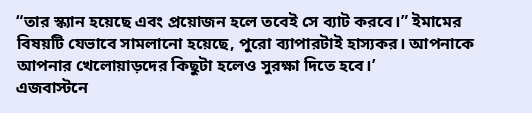“তার স্ক্যান হয়েছে এবং প্রয়োজন হলে তবেই সে ব্যাট করবে।” ইমামের বিষয়টি যেভাবে সামলানো হয়েছে, পুরো ব্যাপারটাই হাস্যকর। আপনাকে আপনার খেলোয়াড়দের কিছুটা হলেও সুরক্ষা দিতে হবে।’
এজবাস্টনে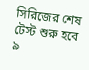সিরিজের শেষ টেস্ট শুরু হবে ৯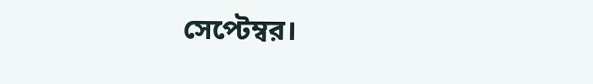সেপ্টেম্বর।